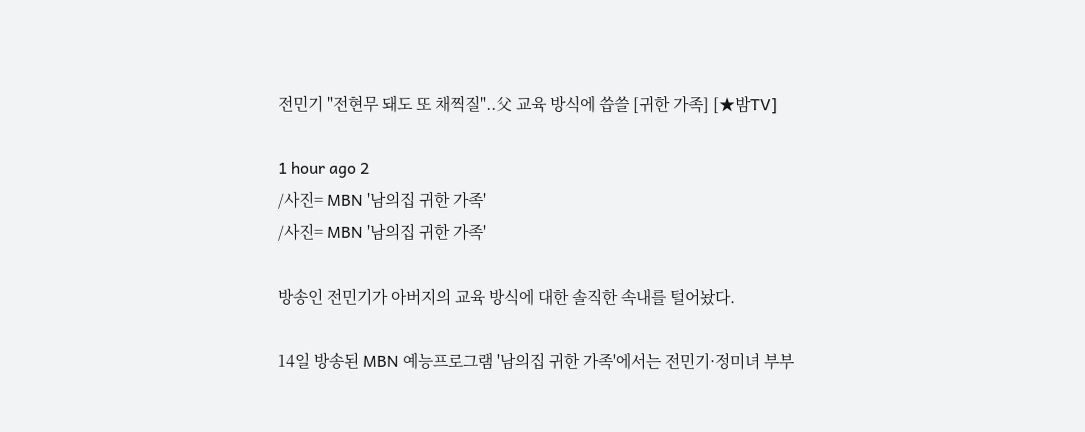전민기 "전현무 돼도 또 채찍질"..父 교육 방식에 씁쓸 [귀한 가족] [★밤TV]

1 hour ago 2
/사진= MBN '남의집 귀한 가족'
/사진= MBN '남의집 귀한 가족'

방송인 전민기가 아버지의 교육 방식에 대한 솔직한 속내를 털어놨다.

14일 방송된 MBN 예능프로그램 '남의집 귀한 가족'에서는 전민기·정미녀 부부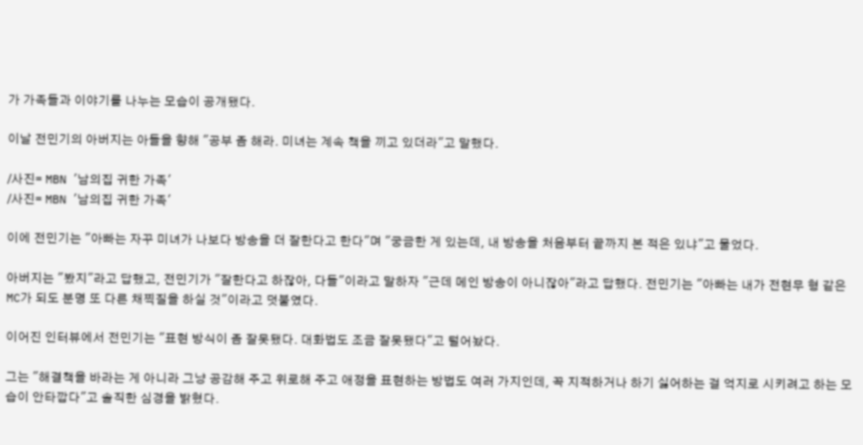가 가족들과 이야기를 나누는 모습이 공개됐다.

이날 전민기의 아버지는 아들을 향해 "공부 좀 해라. 미녀는 계속 책을 끼고 있더라"고 말했다.

/사진= MBN '남의집 귀한 가족'
/사진= MBN '남의집 귀한 가족'

이에 전민기는 "아빠는 자꾸 미녀가 나보다 방송을 더 잘한다고 한다"며 "궁금한 게 있는데, 내 방송을 처음부터 끝까지 본 적은 있냐"고 물었다.

아버지는 "봤지"라고 답했고, 전민기가 "잘한다고 하잖아, 다들"이라고 말하자 "근데 메인 방송이 아니잖아"라고 답했다. 전민기는 "아빠는 내가 전현무 형 같은 MC가 되도 분명 또 다른 채찍질을 하실 것"이라고 덧붙였다.

이어진 인터뷰에서 전민기는 "표현 방식이 좀 잘못됐다. 대화법도 조금 잘못됐다"고 털어놨다.

그는 "해결책을 바라는 게 아니라 그냥 공감해 주고 위로해 주고 애정을 표현하는 방법도 여러 가지인데, 꼭 지적하거나 하기 싫어하는 걸 억지로 시키려고 하는 모습이 안타깝다"고 솔직한 심경을 밝혔다.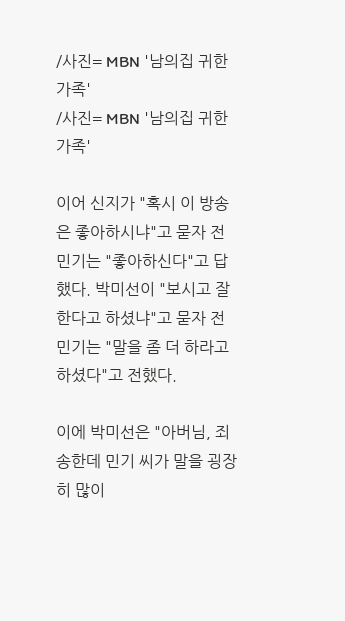/사진= MBN '남의집 귀한 가족'
/사진= MBN '남의집 귀한 가족'

이어 신지가 "혹시 이 방송은 좋아하시냐"고 묻자 전민기는 "좋아하신다"고 답했다. 박미선이 "보시고 잘한다고 하셨냐"고 묻자 전민기는 "말을 좀 더 하라고 하셨다"고 전했다.

이에 박미선은 "아버님, 죄송한데 민기 씨가 말을 굉장히 많이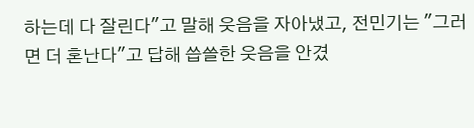하는데 다 잘린다"고 말해 웃음을 자아냈고, 전민기는 "그러면 더 혼난다"고 답해 씁쓸한 웃음을 안겼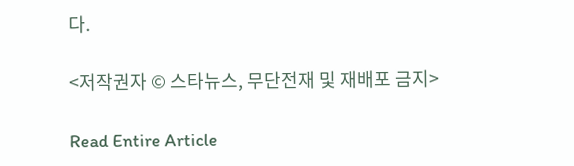다.

<저작권자 © 스타뉴스, 무단전재 및 재배포 금지>

Read Entire Article